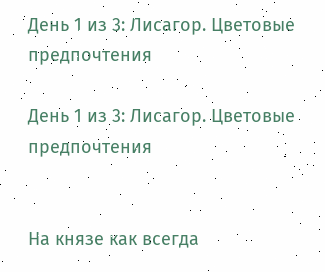День 1 из 3: Лисагор. Цветовые предпочтения

День 1 из 3: Лисагор. Цветовые предпочтения


На князе как всегда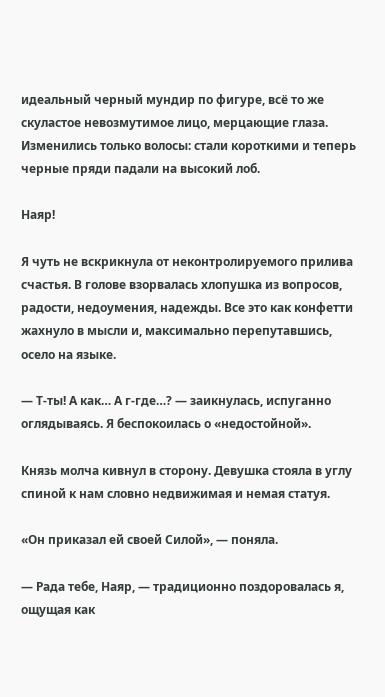идеальный черный мундир по фигуре, всё то же скуластое невозмутимое лицо, мерцающие глаза. Изменились только волосы: стали короткими и теперь черные пряди падали на высокий лоб.

Наяр!

Я чуть не вскрикнула от неконтролируемого прилива счастья. В голове взорвалась хлопушка из вопросов, радости, недоумения, надежды. Все это как конфетти жахнуло в мысли и, максимально перепутавшись, осело на языке.

— Т-ты! А как… А г-где…? — заикнулась, испуганно оглядываясь. Я беспокоилась о «недостойной».

Князь молча кивнул в сторону. Девушка стояла в углу спиной к нам словно недвижимая и немая статуя.

«Он приказал ей своей Силой», — поняла.

— Рада тебе, Наяр, — традиционно поздоровалась я, ощущая как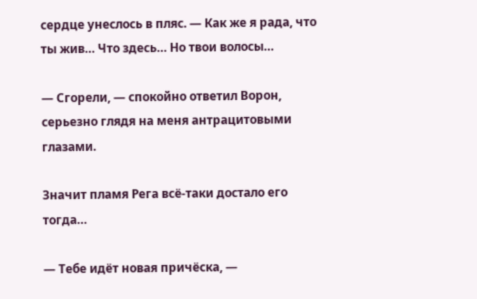сердце унеслось в пляс. — Как же я рада, что ты жив… Что здесь… Но твои волосы…

— Сгорели, — спокойно ответил Ворон, серьезно глядя на меня антрацитовыми глазами.

Значит пламя Рега всё-таки достало его тогда…

— Тебе идёт новая причёска, —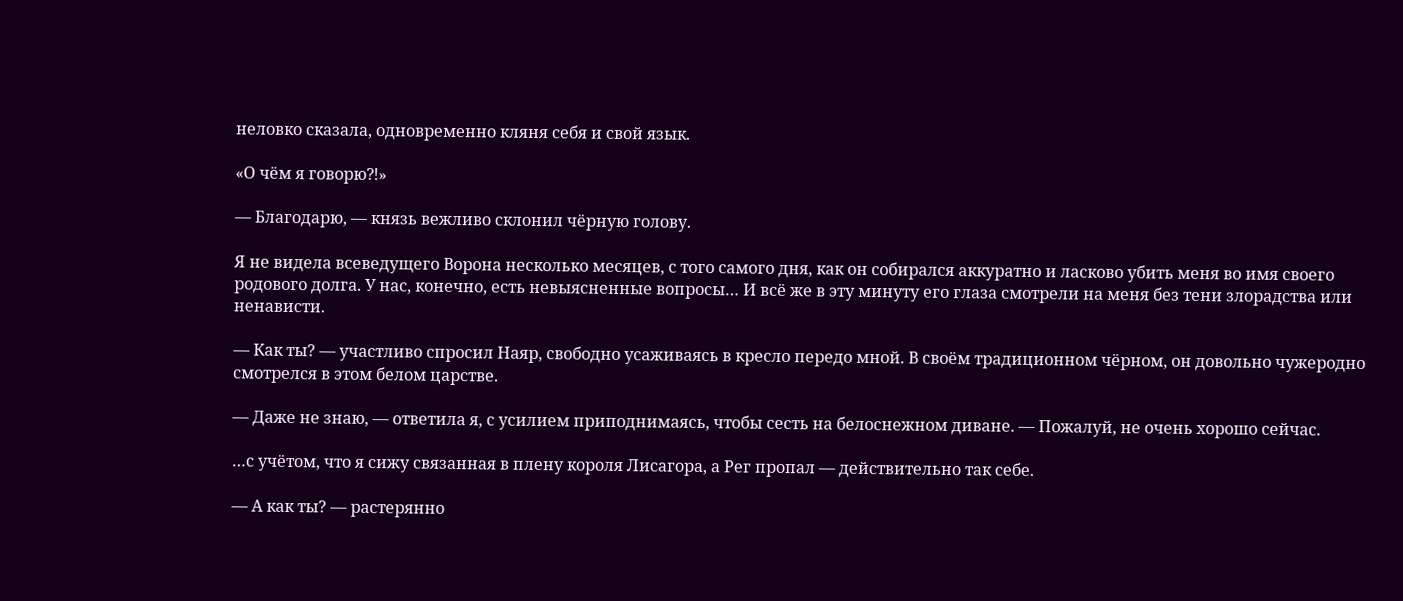неловко сказала, одновременно кляня себя и свой язык.

«О чём я говорю⁈»

— Благодарю, — князь вежливо склонил чёрную голову.

Я не видела всеведущего Ворона несколько месяцев, с того самого дня, как он собирался аккуратно и ласково убить меня во имя своего родового долга. У нас, конечно, есть невыясненные вопросы… И всё же в эту минуту его глаза смотрели на меня без тени злорадства или ненависти.

— Как ты? — участливо спросил Наяр, свободно усаживаясь в кресло передо мной. В своём традиционном чёрном, он довольно чужеродно смотрелся в этом белом царстве.

— Даже не знаю, — ответила я, с усилием приподнимаясь, чтобы сесть на белоснежном диване. — Пожалуй, не очень хорошо сейчас.

…с учётом, что я сижу связанная в плену короля Лисагора, а Рег пропал — действительно так себе.

— А как ты? — растерянно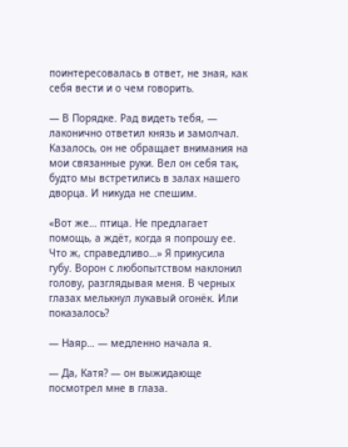поинтересовалась в ответ, не зная, как себя вести и о чем говорить.

— В Порядке. Рад видеть тебя, — лаконично ответил князь и замолчал. Казалось, он не обращает внимания на мои связанные руки. Вел он себя так, будто мы встретились в залах нашего дворца. И никуда не спешим.

«Вот же… птица. Не предлагает помощь, а ждёт, когда я попрошу ее. Что ж, справедливо…» Я прикусила губу. Ворон с любопытством наклонил голову, разглядывая меня. В черных глазах мелькнул лукавый огонёк. Или показалось?

— Наяр… — медленно начала я.

— Да, Катя? — он выжидающе посмотрел мне в глаза.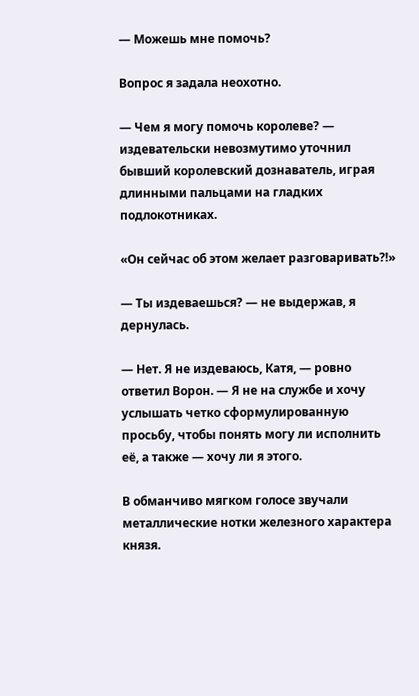— Можешь мне помочь?

Вопрос я задала неохотно.

— Чем я могу помочь королеве? — издевательски невозмутимо уточнил бывший королевский дознаватель, играя длинными пальцами на гладких подлокотниках.

«Он сейчас об этом желает разговаривать⁈»

— Ты издеваешься? — не выдержав, я дернулась.

— Нет. Я не издеваюсь, Катя, — ровно ответил Ворон. — Я не на службе и хочу услышать четко сформулированную просьбу, чтобы понять могу ли исполнить её, а также — хочу ли я этого.

В обманчиво мягком голосе звучали металлические нотки железного характера князя.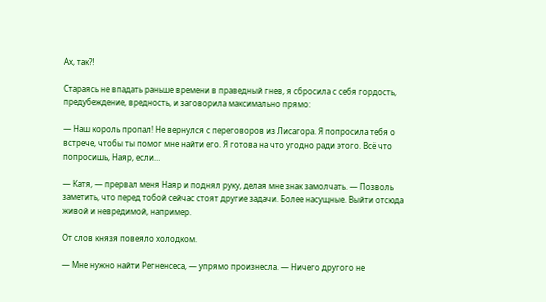Ах, так⁈

Стараясь не впадать раньше времени в праведный гнев, я сбросила с себя гордость, предубеждение, вредность, и заговорила максимально прямо:

— Наш король пропал! Не вернулся с переговоров из Лисагора. Я попросила тебя о встрече, чтобы ты помог мне найти его. Я готова на что угодно ради этого. Всё что попросишь, Наяр, если…

— Катя, — прервал меня Наяр и поднял руку, делая мне знак замолчать. — Позволь заметить, что перед тобой сейчас стоят другие задачи. Более насущные. Выйти отсюда живой и невредимой, например.

От слов князя повеяло холодком.

— Мне нужно найти Регненсеса, — упрямо произнесла. — Ничего другого не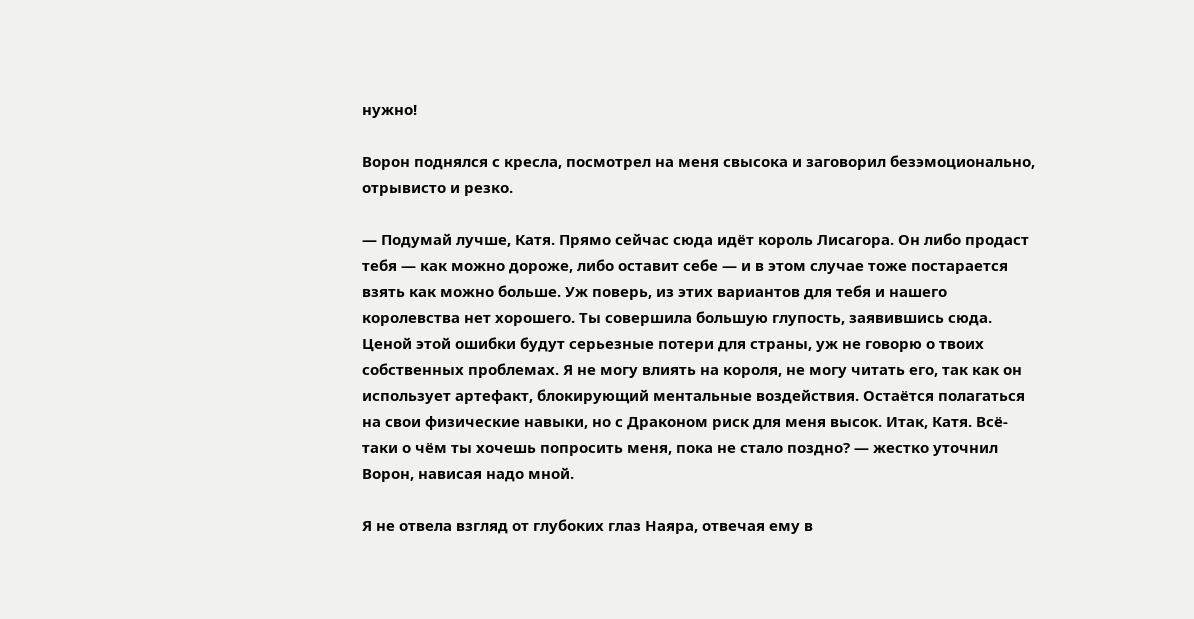нужно!

Ворон поднялся с кресла, посмотрел на меня свысока и заговорил безэмоционально, отрывисто и резко.

— Подумай лучше, Катя. Прямо сейчас сюда идёт король Лисагора. Он либо продаст тебя — как можно дороже, либо оставит себе — и в этом случае тоже постарается взять как можно больше. Уж поверь, из этих вариантов для тебя и нашего королевства нет хорошего. Ты совершила большую глупость, заявившись сюда. Ценой этой ошибки будут серьезные потери для страны, уж не говорю о твоих собственных проблемах. Я не могу влиять на короля, не могу читать его, так как он использует артефакт, блокирующий ментальные воздействия. Остаётся полагаться на свои физические навыки, но с Драконом риск для меня высок. Итак, Катя. Всё-таки о чём ты хочешь попросить меня, пока не стало поздно? — жестко уточнил Ворон, нависая надо мной.

Я не отвела взгляд от глубоких глаз Наяра, отвечая ему в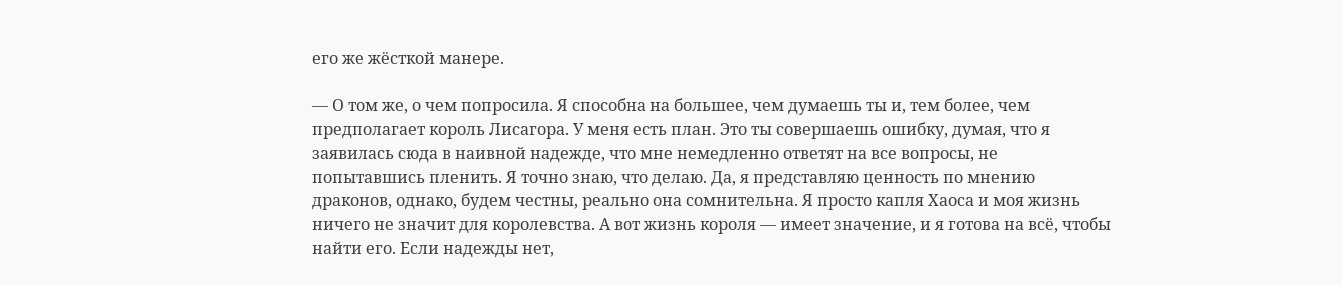его же жёсткой манере.

— О том же, о чем попросила. Я способна на большее, чем думаешь ты и, тем более, чем предполагает король Лисагора. У меня есть план. Это ты совершаешь ошибку, думая, что я заявилась сюда в наивной надежде, что мне немедленно ответят на все вопросы, не попытавшись пленить. Я точно знаю, что делаю. Да, я представляю ценность по мнению драконов, однако, будем честны, реально она сомнительна. Я просто капля Хаоса и моя жизнь ничего не значит для королевства. А вот жизнь короля — имеет значение, и я готова на всё, чтобы найти его. Если надежды нет,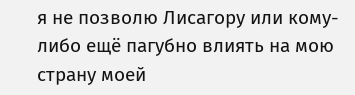я не позволю Лисагору или кому-либо ещё пагубно влиять на мою страну моей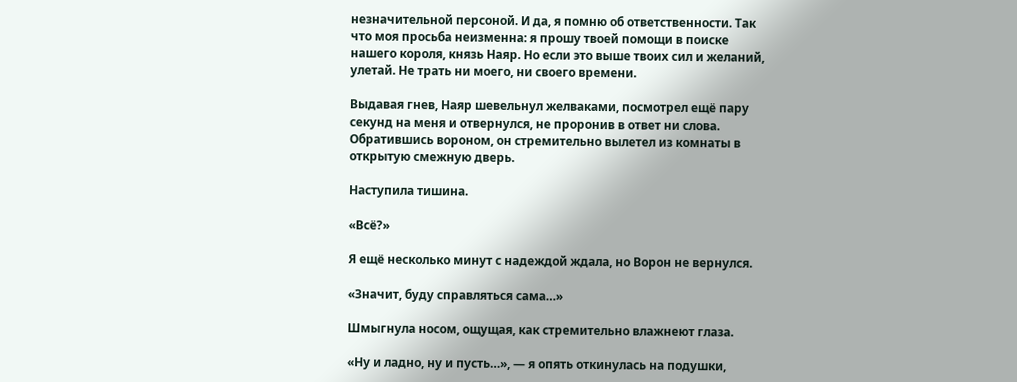незначительной персоной. И да, я помню об ответственности. Так что моя просьба неизменна: я прошу твоей помощи в поиске нашего короля, князь Наяр. Но если это выше твоих сил и желаний, улетай. Не трать ни моего, ни своего времени.

Выдавая гнев, Наяр шевельнул желваками, посмотрел ещё пару секунд на меня и отвернулся, не проронив в ответ ни слова. Обратившись вороном, он стремительно вылетел из комнаты в открытую смежную дверь.

Наступила тишина.

«Всё?»

Я ещё несколько минут с надеждой ждала, но Ворон не вернулся.

«Значит, буду справляться сама…»

Шмыгнула носом, ощущая, как стремительно влажнеют глаза.

«Ну и ладно, ну и пусть…», — я опять откинулась на подушки,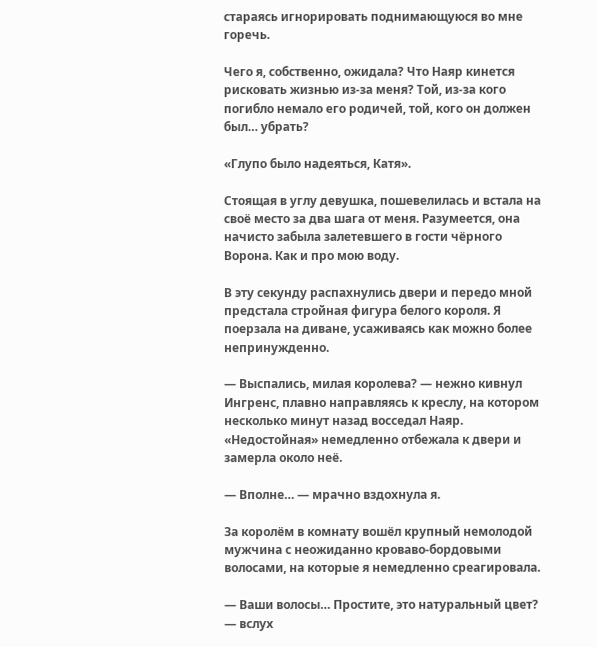стараясь игнорировать поднимающуюся во мне горечь.

Чего я, собственно, ожидала? Что Наяр кинется рисковать жизнью из-за меня? Той, из-за кого погибло немало его родичей, той, кого он должен был… убрать?

«Глупо было надеяться, Катя».

Стоящая в углу девушка, пошевелилась и встала на своё место за два шага от меня. Разумеется, она начисто забыла залетевшего в гости чёрного Ворона. Как и про мою воду.

В эту секунду распахнулись двери и передо мной предстала стройная фигура белого короля. Я поерзала на диване, усаживаясь как можно более непринужденно.

— Выспались, милая королева? — нежно кивнул Ингренс, плавно направляясь к креслу, на котором несколько минут назад восседал Наяр. «Недостойная» немедленно отбежала к двери и замерла около неё.

— Вполне… — мрачно вздохнула я.

За королём в комнату вошёл крупный немолодой мужчина с неожиданно кроваво-бордовыми волосами, на которые я немедленно среагировала.

— Ваши волосы… Простите, это натуральный цвет? — вслух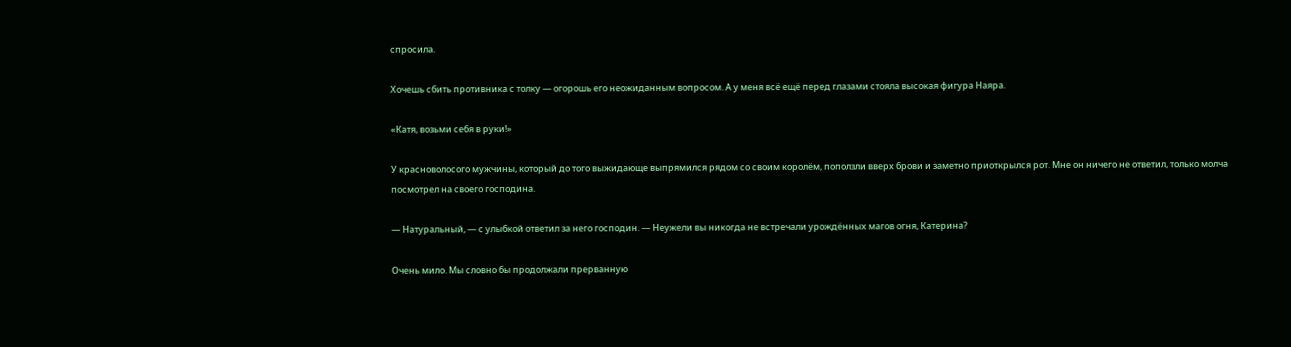спросила.

Хочешь сбить противника с толку — огорошь его неожиданным вопросом. А у меня всё ещё перед глазами стояла высокая фигура Наяра.

«Катя, возьми себя в руки!»

У красноволосого мужчины, который до того выжидающе выпрямился рядом со своим королём, поползли вверх брови и заметно приоткрылся рот. Мне он ничего не ответил, только молча посмотрел на своего господина.

— Натуральный, — с улыбкой ответил за него господин. — Неужели вы никогда не встречали урождённых магов огня, Катерина?

Очень мило. Мы словно бы продолжали прерванную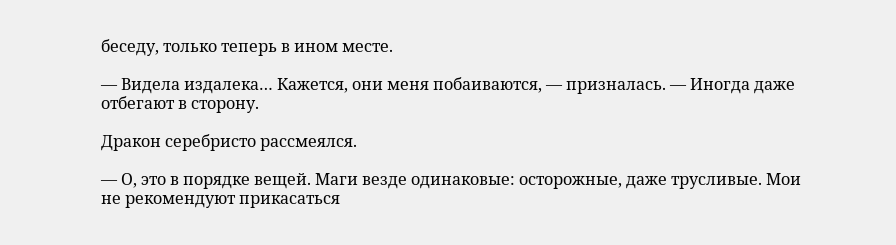беседу, только теперь в ином месте.

— Видела издалека… Кажется, они меня побаиваются, — призналась. — Иногда даже отбегают в сторону.

Дракон серебристо рассмеялся.

— О, это в порядке вещей. Маги везде одинаковые: осторожные, даже трусливые. Мои не рекомендуют прикасаться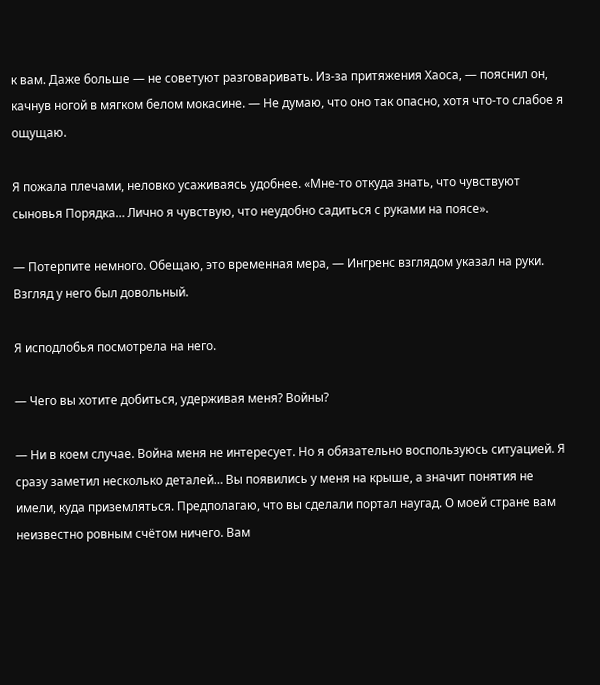к вам. Даже больше — не советуют разговаривать. Из-за притяжения Хаоса, — пояснил он, качнув ногой в мягком белом мокасине. — Не думаю, что оно так опасно, хотя что-то слабое я ощущаю.

Я пожала плечами, неловко усаживаясь удобнее. «Мне-то откуда знать, что чувствуют сыновья Порядка… Лично я чувствую, что неудобно садиться с руками на поясе».

— Потерпите немного. Обещаю, это временная мера, — Ингренс взглядом указал на руки. Взгляд у него был довольный.

Я исподлобья посмотрела на него.

— Чего вы хотите добиться, удерживая меня? Войны?

— Ни в коем случае. Война меня не интересует. Но я обязательно воспользуюсь ситуацией. Я сразу заметил несколько деталей… Вы появились у меня на крыше, а значит понятия не имели, куда приземляться. Предполагаю, что вы сделали портал наугад. О моей стране вам неизвестно ровным счётом ничего. Вам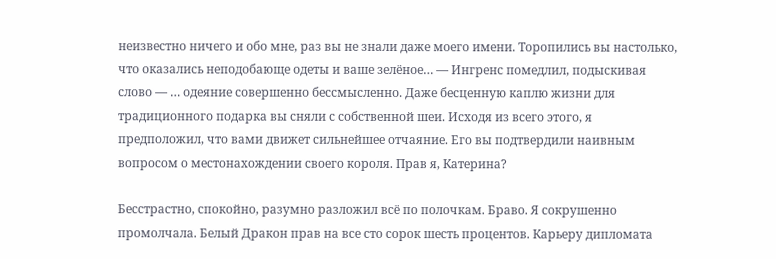неизвестно ничего и обо мне, раз вы не знали даже моего имени. Торопились вы настолько, что оказались неподобающе одеты и ваше зелёное… — Ингренс помедлил, подыскивая слово — … одеяние совершенно бессмысленно. Даже бесценную каплю жизни для традиционного подарка вы сняли с собственной шеи. Исходя из всего этого, я предположил, что вами движет сильнейшее отчаяние. Его вы подтвердили наивным вопросом о местонахождении своего короля. Прав я, Катерина?

Бесстрастно, спокойно, разумно разложил всё по полочкам. Браво. Я сокрушенно промолчала. Белый Дракон прав на все сто сорок шесть процентов. Карьеру дипломата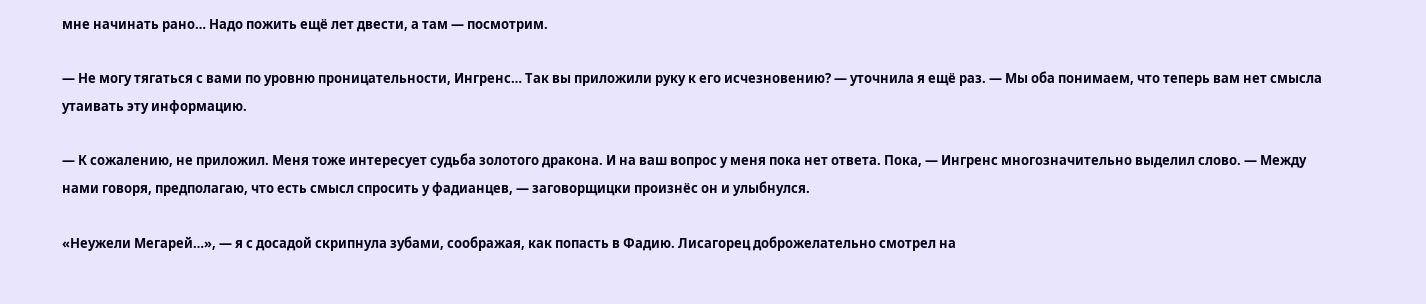мне начинать рано… Надо пожить ещё лет двести, а там — посмотрим.

— Не могу тягаться с вами по уровню проницательности, Ингренс… Так вы приложили руку к его исчезновению? — уточнила я ещё раз. — Мы оба понимаем, что теперь вам нет смысла утаивать эту информацию.

— К сожалению, не приложил. Меня тоже интересует судьба золотого дракона. И на ваш вопрос у меня пока нет ответа. Пока, — Ингренс многозначительно выделил слово. — Между нами говоря, предполагаю, что есть смысл спросить у фадианцев, — заговорщицки произнёс он и улыбнулся.

«Неужели Мегарей…», — я с досадой скрипнула зубами, соображая, как попасть в Фадию. Лисагорец доброжелательно смотрел на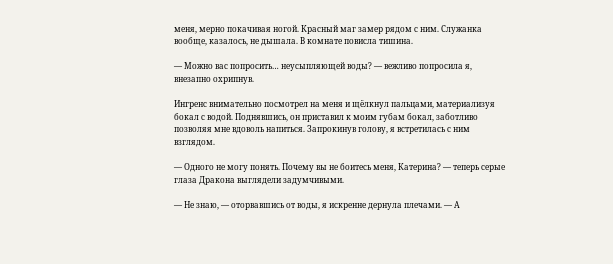меня, мерно покачивая ногой. Красный маг замер рядом с ним. Служанка вообще, казалось, не дышала. В комнате повисла тишина.

— Можно вас попросить… неусыпляющей воды? — вежливо попросила я, внезапно охрипнув.

Ингренс внимательно посмотрел на меня и щёлкнул пальцами, материализуя бокал с водой. Поднявшись, он приставил к моим губам бокал, заботливо позволяя мне вдоволь напиться. Запрокинув голову, я встретилась с ним взглядом.

— Одного не могу понять. Почему вы не боитесь меня, Катерина? — теперь серые глаза Дракона выглядели задумчивыми.

— Не знаю, — оторвавшись от воды, я искренне дернула плечами. — А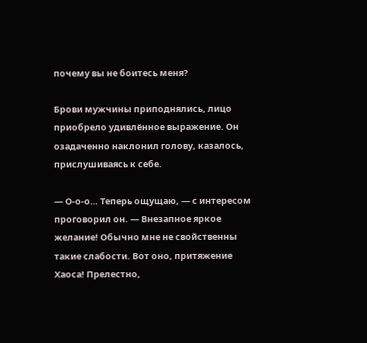почему вы не боитесь меня?

Брови мужчины приподнялись, лицо приобрело удивлённое выражение. Он озадаченно наклонил голову, казалось, прислушиваясь к себе.

— О-о-о… Теперь ощущаю, — с интересом проговорил он. — Внезапное яркое желание! Обычно мне не свойственны такие слабости. Вот оно, притяжение Хаоса! Прелестно,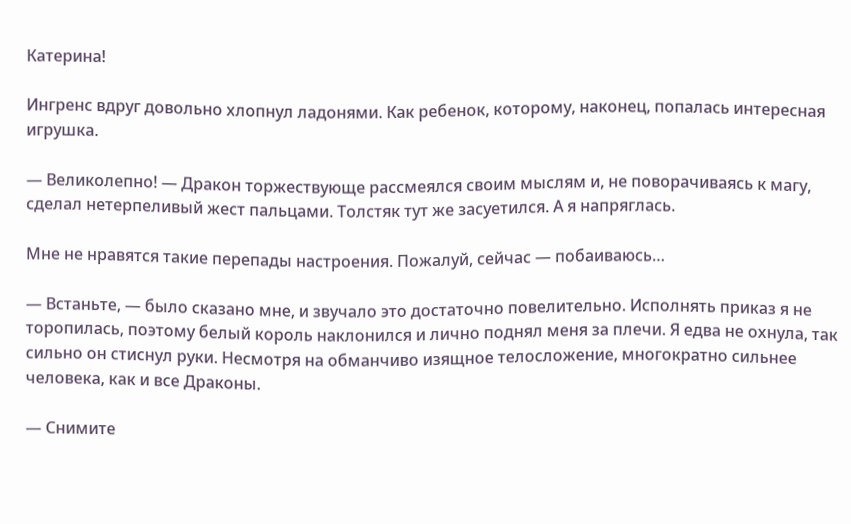Катерина!

Ингренс вдруг довольно хлопнул ладонями. Как ребенок, которому, наконец, попалась интересная игрушка.

— Великолепно! — Дракон торжествующе рассмеялся своим мыслям и, не поворачиваясь к магу, сделал нетерпеливый жест пальцами. Толстяк тут же засуетился. А я напряглась.

Мне не нравятся такие перепады настроения. Пожалуй, сейчас — побаиваюсь…

— Встаньте, — было сказано мне, и звучало это достаточно повелительно. Исполнять приказ я не торопилась, поэтому белый король наклонился и лично поднял меня за плечи. Я едва не охнула, так сильно он стиснул руки. Несмотря на обманчиво изящное телосложение, многократно сильнее человека, как и все Драконы.

— Снимите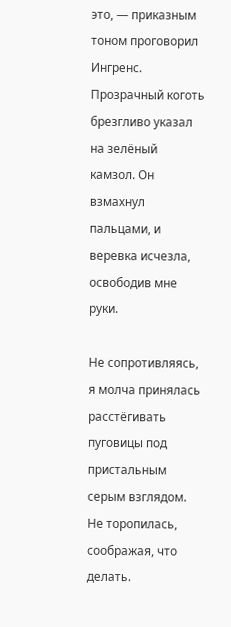это, — приказным тоном проговорил Ингренс. Прозрачный коготь брезгливо указал на зелёный камзол. Он взмахнул пальцами, и веревка исчезла, освободив мне руки.

Не сопротивляясь, я молча принялась расстёгивать пуговицы под пристальным серым взглядом. Не торопилась, соображая, что делать.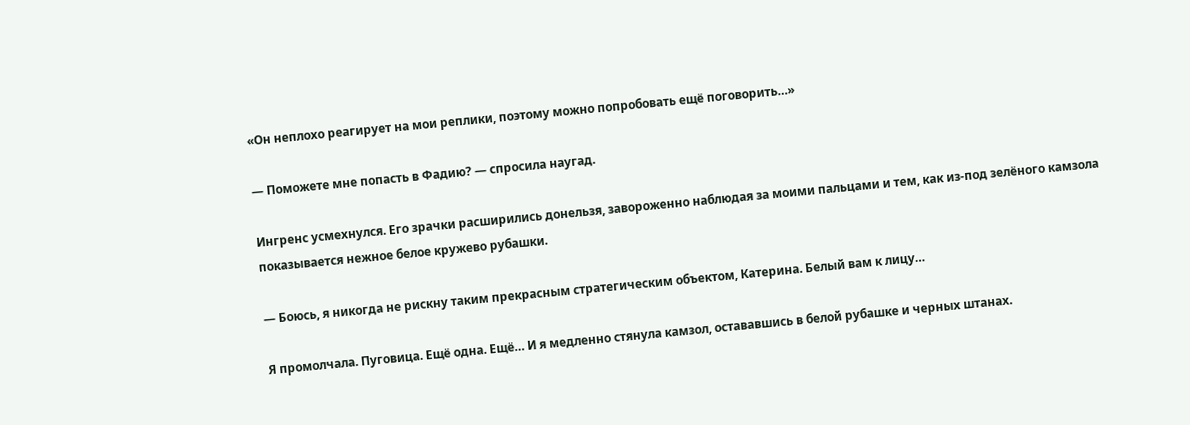«Он неплохо реагирует на мои реплики, поэтому можно попробовать ещё поговорить…»

— Поможете мне попасть в Фадию? — спросила наугад.

Ингренс усмехнулся. Его зрачки расширились донельзя, завороженно наблюдая за моими пальцами и тем, как из-под зелёного камзола показывается нежное белое кружево рубашки.

— Боюсь, я никогда не рискну таким прекрасным стратегическим объектом, Катерина. Белый вам к лицу…

Я промолчала. Пуговица. Ещё одна. Ещё… И я медленно стянула камзол, остававшись в белой рубашке и черных штанах.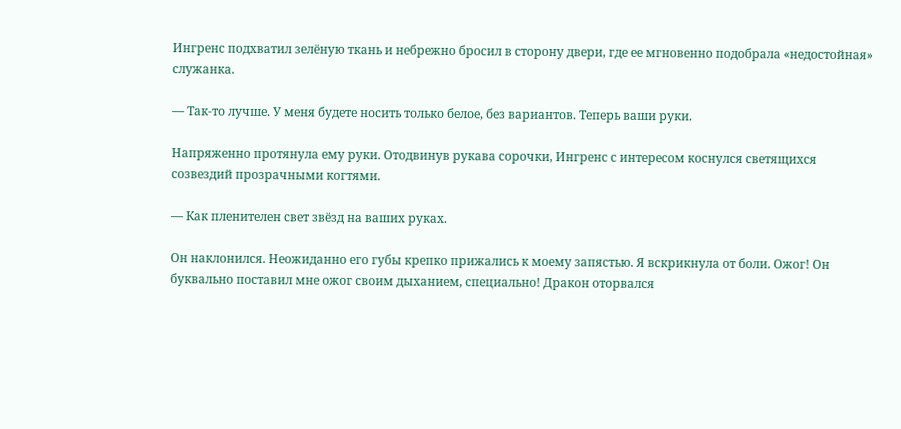Ингренс подхватил зелёную ткань и небрежно бросил в сторону двери, где ее мгновенно подобрала «недостойная» служанка.

— Так-то лучше. У меня будете носить только белое, без вариантов. Теперь ваши руки.

Напряженно протянула ему руки. Отодвинув рукава сорочки, Ингренс с интересом коснулся светящихся созвездий прозрачными когтями.

— Как пленителен свет звёзд на ваших руках.

Он наклонился. Неожиданно его губы крепко прижались к моему запястью. Я вскрикнула от боли. Ожог! Он буквально поставил мне ожог своим дыханием, специально! Дракон оторвался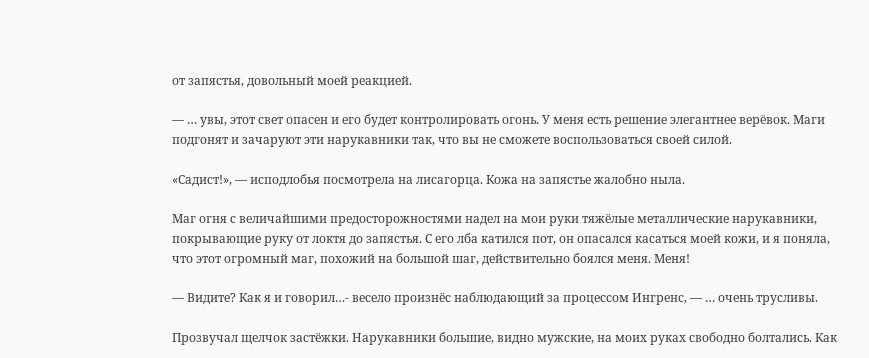от запястья, довольный моей реакцией.

— … увы, этот свет опасен и его будет контролировать огонь. У меня есть решение элегантнее верёвок. Маги подгонят и зачаруют эти нарукавники так, что вы не сможете воспользоваться своей силой.

«Садист!», — исподлобья посмотрела на лисагорца. Кожа на запястье жалобно ныла.

Маг огня с величайшими предосторожностями надел на мои руки тяжёлые металлические нарукавники, покрывающие руку от локтя до запястья. С его лба катился пот, он опасался касаться моей кожи, и я поняла, что этот огромный маг, похожий на большой шаг, действительно боялся меня. Меня!

— Видите? Как я и говорил…- весело произнёс наблюдающий за процессом Ингренс, — … очень трусливы.

Прозвучал щелчок застёжки. Нарукавники большие, видно мужские, на моих руках свободно болтались. Как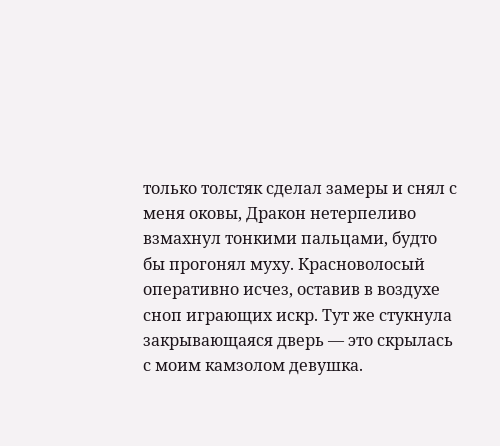только толстяк сделал замеры и снял с меня оковы, Дракон нетерпеливо взмахнул тонкими пальцами, будто бы прогонял муху. Красноволосый оперативно исчез, оставив в воздухе сноп играющих искр. Тут же стукнула закрывающаяся дверь — это скрылась с моим камзолом девушка.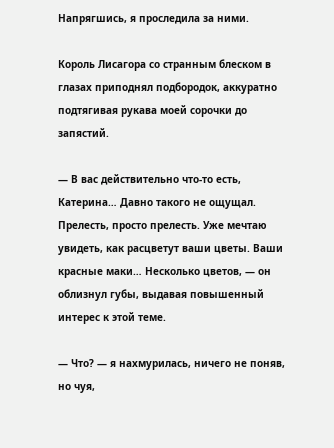Напрягшись, я проследила за ними.

Король Лисагора со странным блеском в глазах приподнял подбородок, аккуратно подтягивая рукава моей сорочки до запястий.

— В вас действительно что-то есть, Катерина… Давно такого не ощущал. Прелесть, просто прелесть. Уже мечтаю увидеть, как расцветут ваши цветы. Ваши красные маки… Несколько цветов, — он облизнул губы, выдавая повышенный интерес к этой теме.

— Что? — я нахмурилась, ничего не поняв, но чуя,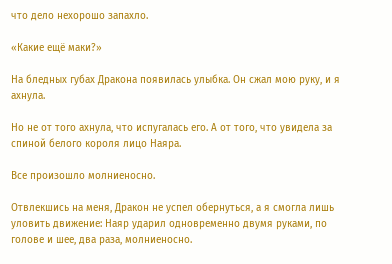что дело нехорошо запахло.

«Какие ещё маки?»

На бледных губах Дракона появилась улыбка. Он сжал мою руку, и я ахнула.

Но не от того ахнула, что испугалась его. А от того, что увидела за спиной белого короля лицо Наяра.

Все произошло молниеносно.

Отвлекшись на меня, Дракон не успел обернуться, а я смогла лишь уловить движение: Наяр ударил одновременно двумя руками, по голове и шее, два раза, молниеносно.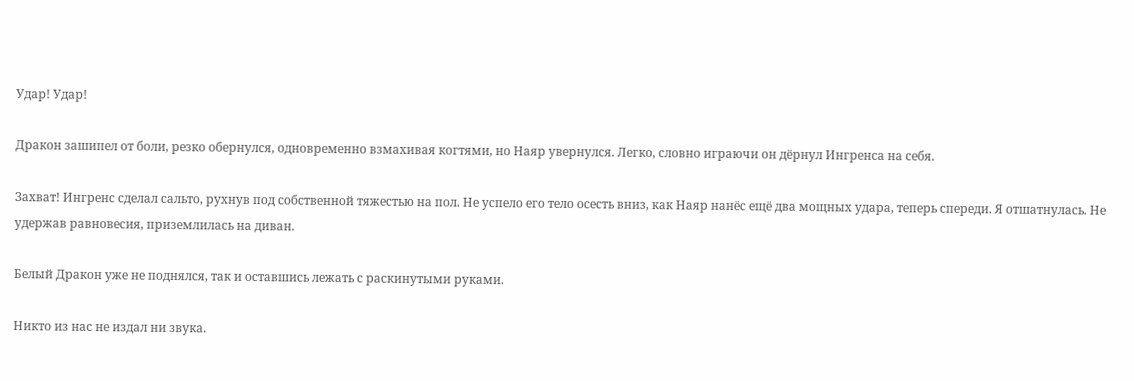Удар! Удар!

Дракон зашипел от боли, резко обернулся, одновременно взмахивая когтями, но Наяр увернулся. Легко, словно играючи он дёрнул Ингренса на себя.

Захват! Ингренс сделал сальто, рухнув под собственной тяжестью на пол. Не успело его тело осесть вниз, как Наяр нанёс ещё два мощных удара, теперь спереди. Я отшатнулась. Не удержав равновесия, приземлилась на диван.

Белый Дракон уже не поднялся, так и оставшись лежать с раскинутыми руками.

Никто из нас не издал ни звука.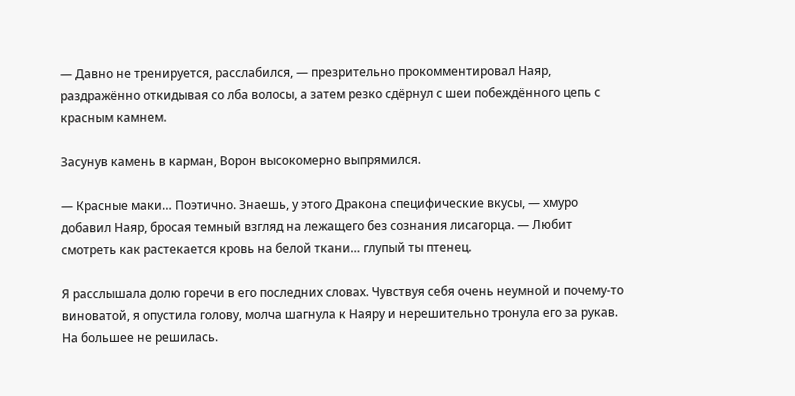— Давно не тренируется, расслабился, — презрительно прокомментировал Наяр, раздражённо откидывая со лба волосы, а затем резко сдёрнул с шеи побеждённого цепь с красным камнем.

Засунув камень в карман, Ворон высокомерно выпрямился.

— Красные маки… Поэтично. Знаешь, у этого Дракона специфические вкусы, — хмуро добавил Наяр, бросая темный взгляд на лежащего без сознания лисагорца. — Любит смотреть как растекается кровь на белой ткани… глупый ты птенец.

Я расслышала долю горечи в его последних словах. Чувствуя себя очень неумной и почему-то виноватой, я опустила голову, молча шагнула к Наяру и нерешительно тронула его за рукав. На большее не решилась.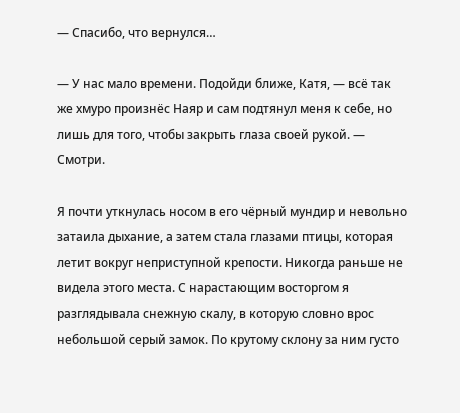— Спасибо, что вернулся…

— У нас мало времени. Подойди ближе, Катя, — всё так же хмуро произнёс Наяр и сам подтянул меня к себе, но лишь для того, чтобы закрыть глаза своей рукой. — Смотри.

Я почти уткнулась носом в его чёрный мундир и невольно затаила дыхание, а затем стала глазами птицы, которая летит вокруг неприступной крепости. Никогда раньше не видела этого места. С нарастающим восторгом я разглядывала снежную скалу, в которую словно врос небольшой серый замок. По крутому склону за ним густо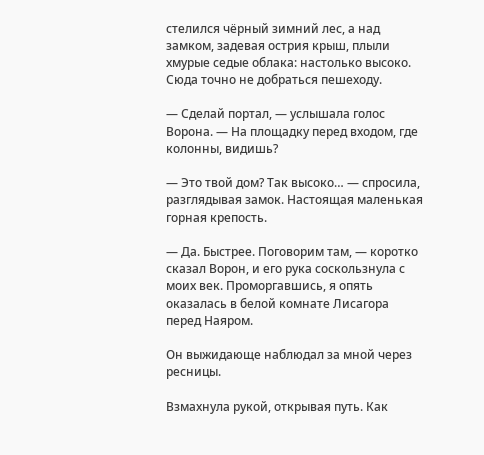стелился чёрный зимний лес, а над замком, задевая острия крыш, плыли хмурые седые облака: настолько высоко. Сюда точно не добраться пешеходу.

— Сделай портал, — услышала голос Ворона. — На площадку перед входом, где колонны, видишь?

— Это твой дом? Так высоко… — спросила, разглядывая замок. Настоящая маленькая горная крепость.

— Да. Быстрее. Поговорим там, — коротко сказал Ворон, и его рука соскользнула с моих век. Проморгавшись, я опять оказалась в белой комнате Лисагора перед Наяром.

Он выжидающе наблюдал за мной через ресницы.

Взмахнула рукой, открывая путь. Как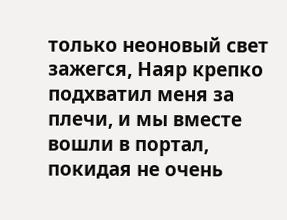только неоновый свет зажегся, Наяр крепко подхватил меня за плечи, и мы вместе вошли в портал, покидая не очень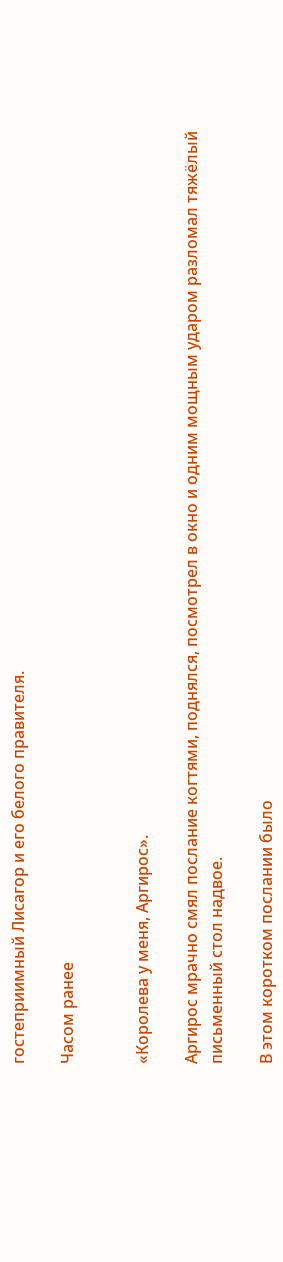гостеприимный Лисагор и его белого правителя.

Часом ранее


«Королева у меня, Аргирос».

Аргирос мрачно смял послание когтями, поднялся, посмотрел в окно и одним мощным ударом разломал тяжёлый письменный стол надвое.

В этом коротком послании было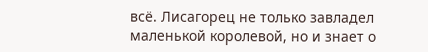всё. Лисагорец не только завладел маленькой королевой, но и знает о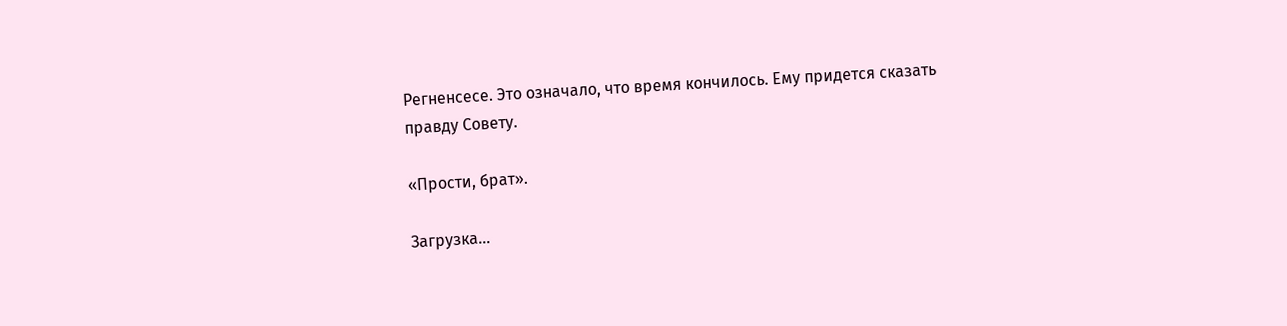Регненсесе. Это означало, что время кончилось. Ему придется сказать правду Совету.

«Прости, брат».

Загрузка...